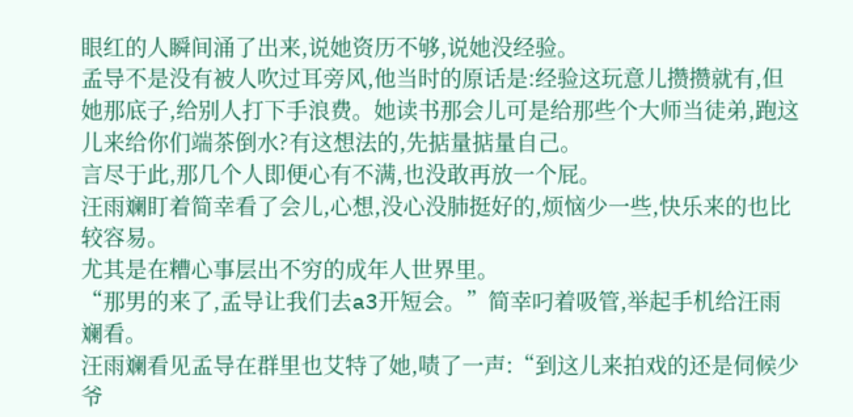眼红的人瞬间涌了出来,说她资历不够,说她没经验。
孟导不是没有被人吹过耳旁风,他当时的原话是:经验这玩意儿攒攒就有,但她那底子,给别人打下手浪费。她读书那会儿可是给那些个大师当徒弟,跑这儿来给你们端茶倒水?有这想法的,先掂量掂量自己。
言尽于此,那几个人即便心有不满,也没敢再放一个屁。
汪雨斓盯着简幸看了会儿,心想,没心没肺挺好的,烦恼少一些,快乐来的也比较容易。
尤其是在糟心事层出不穷的成年人世界里。
“那男的来了,孟导让我们去a3开短会。”简幸叼着吸管,举起手机给汪雨斓看。
汪雨斓看见孟导在群里也艾特了她,啧了一声:“到这儿来拍戏的还是伺候少爷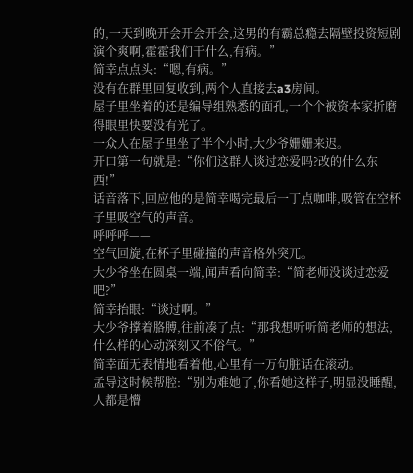的,一天到晚开会开会开会,这男的有霸总瘾去隔壁投资短剧演个爽啊,霍霍我们干什么,有病。”
简幸点点头:“嗯,有病。”
没有在群里回复收到,两个人直接去a3房间。
屋子里坐着的还是编导组熟悉的面孔,一个个被资本家折磨得眼里快要没有光了。
一众人在屋子里坐了半个小时,大少爷姗姗来迟。
开口第一句就是:“你们这群人谈过恋爱吗?改的什么东西!”
话音落下,回应他的是简幸喝完最后一丁点咖啡,吸管在空杯子里吸空气的声音。
呼呼呼——
空气回旋,在杯子里碰撞的声音格外突兀。
大少爷坐在圆桌一端,闻声看向简幸:“简老师没谈过恋爱吧?”
简幸抬眼:“谈过啊。”
大少爷撑着胳膊,往前凑了点:“那我想听听简老师的想法,什么样的心动深刻又不俗气。”
简幸面无表情地看着他,心里有一万句脏话在滚动。
孟导这时候帮腔:“别为难她了,你看她这样子,明显没睡醒,人都是懵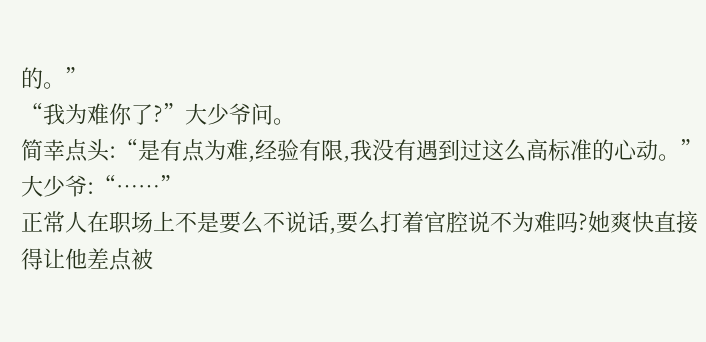的。”
“我为难你了?”大少爷问。
简幸点头:“是有点为难,经验有限,我没有遇到过这么高标准的心动。”
大少爷:“……”
正常人在职场上不是要么不说话,要么打着官腔说不为难吗?她爽快直接得让他差点被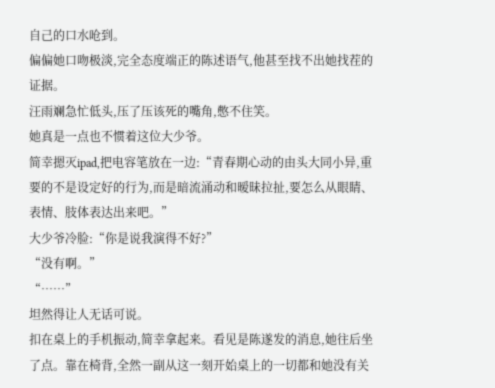自己的口水呛到。
偏偏她口吻极淡,完全态度端正的陈述语气,他甚至找不出她找茬的证据。
汪雨斓急忙低头,压了压该死的嘴角,憋不住笑。
她真是一点也不惯着这位大少爷。
简幸摁灭ipad,把电容笔放在一边:“青春期心动的由头大同小异,重要的不是设定好的行为,而是暗流涌动和暧昧拉扯,要怎么从眼睛、表情、肢体表达出来吧。”
大少爷冷脸:“你是说我演得不好?”
“没有啊。”
“……”
坦然得让人无话可说。
扣在桌上的手机振动,简幸拿起来。看见是陈遂发的消息,她往后坐了点。靠在椅背,全然一副从这一刻开始桌上的一切都和她没有关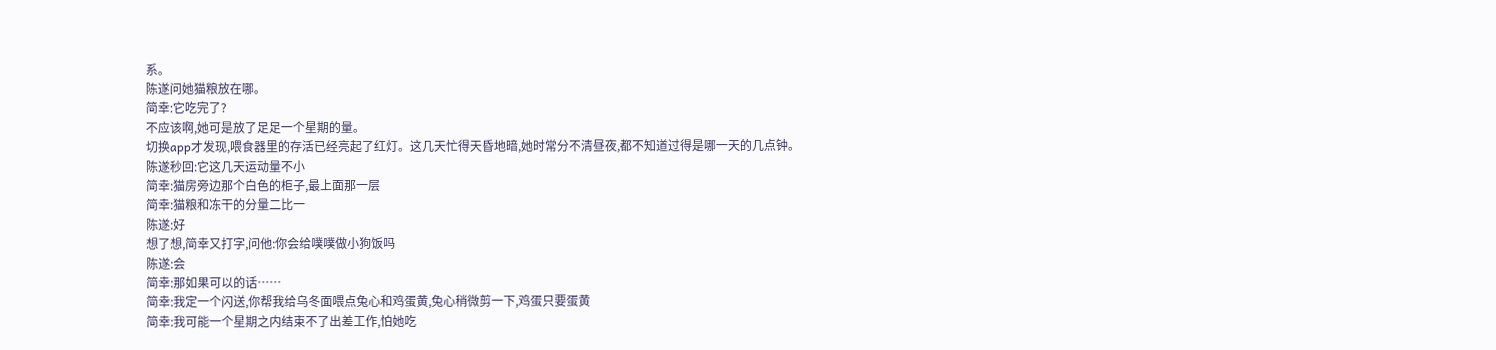系。
陈遂问她猫粮放在哪。
简幸:它吃完了?
不应该啊,她可是放了足足一个星期的量。
切换app才发现,喂食器里的存活已经亮起了红灯。这几天忙得天昏地暗,她时常分不清昼夜,都不知道过得是哪一天的几点钟。
陈遂秒回:它这几天运动量不小
简幸:猫房旁边那个白色的柜子,最上面那一层
简幸:猫粮和冻干的分量二比一
陈遂:好
想了想,简幸又打字,问他:你会给噗噗做小狗饭吗
陈遂:会
简幸:那如果可以的话……
简幸:我定一个闪送,你帮我给乌冬面喂点兔心和鸡蛋黄,兔心稍微剪一下,鸡蛋只要蛋黄
简幸:我可能一个星期之内结束不了出差工作,怕她吃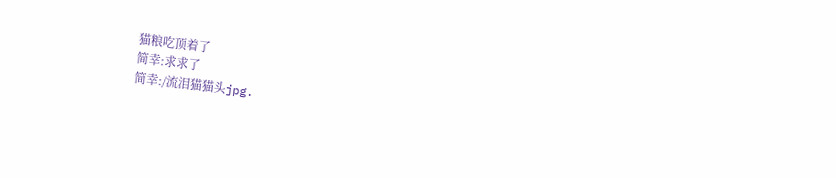猫粮吃顶着了
简幸:求求了
简幸:/流泪猫猫头jpg.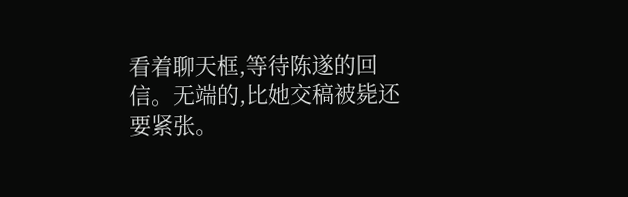看着聊天框,等待陈遂的回信。无端的,比她交稿被毙还要紧张。